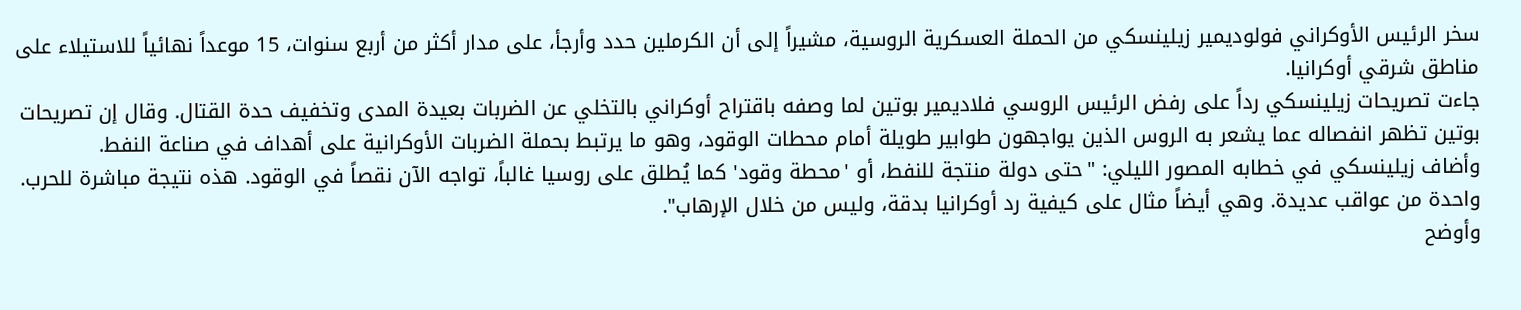سخر الرئيس الأوكراني فولوديمير زيلينسكي من الحملة العسكرية الروسية، مشيراً إلى أن الكرملين حدد وأرجأ، على مدار أكثر من أربع سنوات، 15 موعداً نهائياً للاستيلاء على مناطق شرقي أوكرانيا.
جاءت تصريحات زيلينسكي رداً على رفض الرئيس الروسي فلاديمير بوتين لما وصفه باقتراح أوكراني بالتخلي عن الضربات بعيدة المدى وتخفيف حدة القتال. وقال إن تصريحات بوتين تظهر انفصاله عما يشعر به الروس الذين يواجهون طوابير طويلة أمام محطات الوقود، وهو ما يرتبط بحملة الضربات الأوكرانية على أهداف في صناعة النفط.
وأضاف زيلينسكي في خطابه المصور الليلي: "حتى دولة منتجة للنفط، أو 'محطة وقود' كما يُطلق على روسيا غالباً، تواجه الآن نقصاً في الوقود. هذه نتيجة مباشرة للحرب. واحدة من عواقب عديدة. وهي أيضاً مثال على كيفية رد أوكرانيا بدقة، وليس من خلال الإرهاب".
وأوضح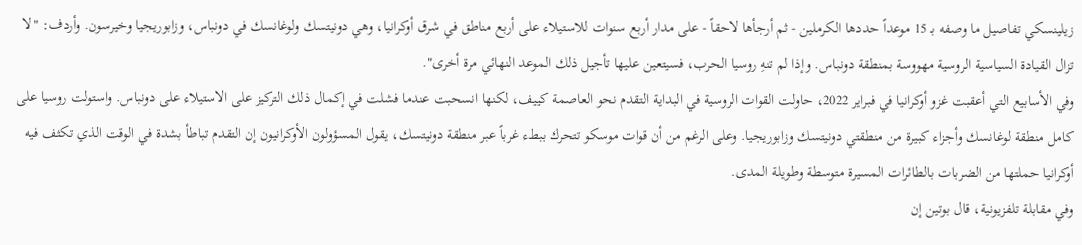زيلينسكي تفاصيل ما وصفه بـ 15 موعداً حددها الكرملين - ثم أرجأها لاحقاً - على مدار أربع سنوات للاستيلاء على أربع مناطق في شرق أوكرانيا، وهي دونيتسك ولوغانسك في دونباس، وزابوريجيا وخيرسون. وأردف: "لا تزال القيادة السياسية الروسية مهووسة بمنطقة دونباس. وإذا لم تنهِ روسيا الحرب، فسيتعين عليها تأجيل ذلك الموعد النهائي مرة أخرى".
وفي الأسابيع التي أعقبت غزو أوكرانيا في فبراير 2022، حاولت القوات الروسية في البداية التقدم نحو العاصمة كييف، لكنها انسحبت عندما فشلت في إكمال ذلك التركيز على الاستيلاء على دونباس. واستولت روسيا على كامل منطقة لوغانسك وأجزاء كبيرة من منطقتي دونيتسك وزابوريجيا. وعلى الرغم من أن قوات موسكو تتحرك ببطء غرباً عبر منطقة دونيتسك، يقول المسؤولون الأوكرانيون إن التقدم تباطأ بشدة في الوقت الذي تكثف فيه أوكرانيا حملتها من الضربات بالطائرات المسيرة متوسطة وطويلة المدى.
وفي مقابلة تلفزيونية، قال بوتين إن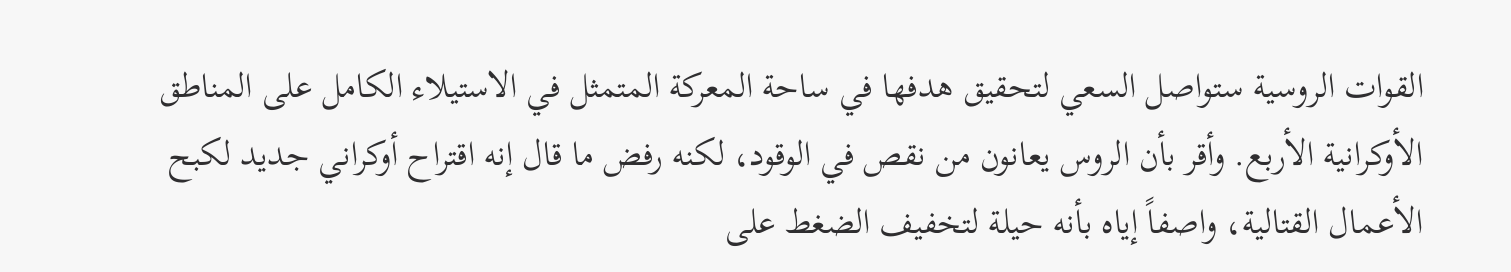القوات الروسية ستواصل السعي لتحقيق هدفها في ساحة المعركة المتمثل في الاستيلاء الكامل على المناطق الأوكرانية الأربع. وأقر بأن الروس يعانون من نقص في الوقود، لكنه رفض ما قال إنه اقتراح أوكراني جديد لكبح الأعمال القتالية، واصفاً إياه بأنه حيلة لتخفيف الضغط على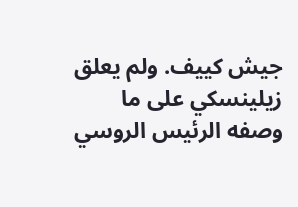جيش كييف. ولم يعلق زيلينسكي على ما وصفه الرئيس الروسي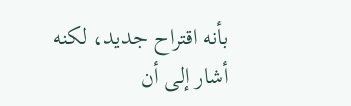بأنه اقتراح جديد، لكنه أشار إلى أن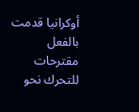أوكرانيا قدمت بالفعل مقترحات للتحرك نحو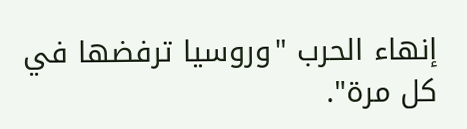إنهاء الحرب "وروسيا ترفضها في كل مرة".